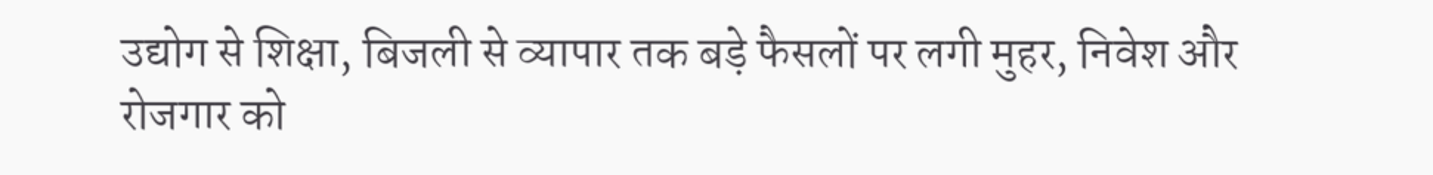उद्योग से शिक्षा, बिजली से व्यापार तक बड़े फैसलों पर लगी मुहर, निवेश और रोजगार को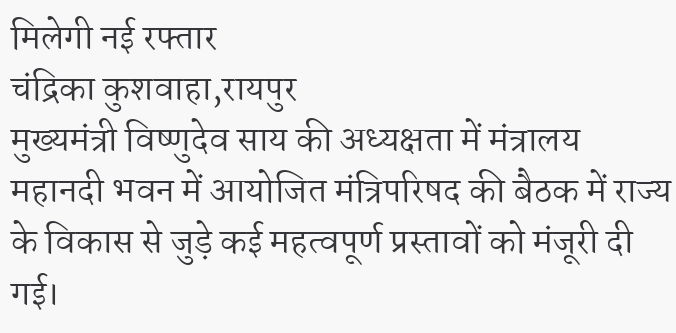मिलेगी नई रफ्तार
चंद्रिका कुशवाहा,रायपुर
मुख्यमंत्री विष्णुदेव साय की अध्यक्षता में मंत्रालय महानदी भवन में आयोजित मंत्रिपरिषद की बैठक में राज्य के विकास से जुड़े कई महत्वपूर्ण प्रस्तावों को मंजूरी दी गई।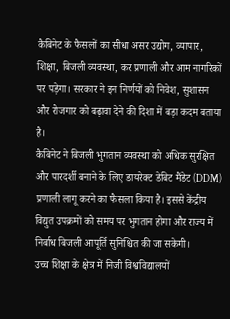कैबिनेट के फैसलों का सीधा असर उद्योग, व्यापार, शिक्षा, बिजली व्यवस्था, कर प्रणाली और आम नागरिकों पर पड़ेगा। सरकार ने इन निर्णयों को निवेश, सुशासन और रोजगार को बढ़ावा देने की दिशा में बड़ा कदम बताया है।
कैबिनेट ने बिजली भुगतान व्यवस्था को अधिक सुरक्षित और पारदर्शी बनाने के लिए डायरेक्ट डेबिट मैंडेट (DDM) प्रणाली लागू करने का फैसला किया है। इससे केंद्रीय विद्युत उपक्रमों को समय पर भुगतान होगा और राज्य में निर्बाध बिजली आपूर्ति सुनिश्चित की जा सकेगी।
उच्च शिक्षा के क्षेत्र में निजी विश्वविद्यालयों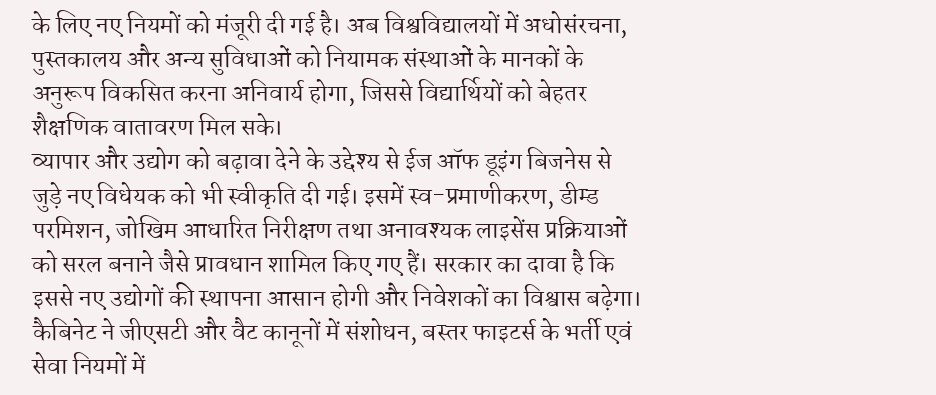के लिए नए नियमों को मंजूरी दी गई है। अब विश्वविद्यालयों में अधोसंरचना, पुस्तकालय और अन्य सुविधाओं को नियामक संस्थाओं के मानकों के अनुरूप विकसित करना अनिवार्य होगा, जिससे विद्यार्थियों को बेहतर शैक्षणिक वातावरण मिल सके।
व्यापार और उद्योग को बढ़ावा देने के उद्देश्य से ईज ऑफ डूइंग बिजनेस से जुड़े नए विधेयक को भी स्वीकृति दी गई। इसमें स्व-प्रमाणीकरण, डीम्ड परमिशन, जोखिम आधारित निरीक्षण तथा अनावश्यक लाइसेंस प्रक्रियाओं को सरल बनाने जैसे प्रावधान शामिल किए गए हैं। सरकार का दावा है कि इससे नए उद्योगों की स्थापना आसान होगी और निवेशकों का विश्वास बढ़ेगा।
कैबिनेट ने जीएसटी और वैट कानूनों में संशोधन, बस्तर फाइटर्स के भर्ती एवं सेवा नियमों में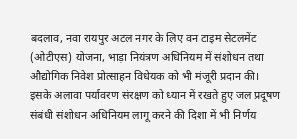बदलाव, नवा रायपुर अटल नगर के लिए वन टाइम सेटलमेंट (ओटीएस) योजना, भाड़ा नियंत्रण अधिनियम में संशोधन तथा औद्योगिक निवेश प्रोत्साहन विधेयक को भी मंजूरी प्रदान की।
इसके अलावा पर्यावरण संरक्षण को ध्यान में रखते हुए जल प्रदूषण संबंधी संशोधन अधिनियम लागू करने की दिशा में भी निर्णय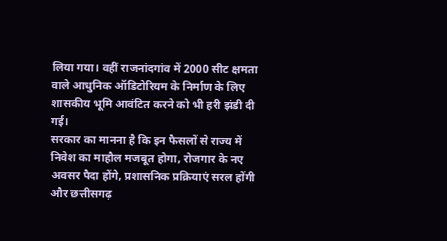लिया गया। वहीं राजनांदगांव में 2000 सीट क्षमता वाले आधुनिक ऑडिटोरियम के निर्माण के लिए शासकीय भूमि आवंटित करने को भी हरी झंडी दी गई।
सरकार का मानना है कि इन फैसलों से राज्य में निवेश का माहौल मजबूत होगा, रोजगार के नए अवसर पैदा होंगे, प्रशासनिक प्रक्रियाएं सरल होंगी और छत्तीसगढ़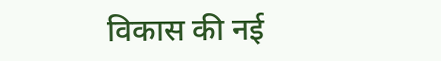विकास की नई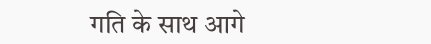गति के साथ आगे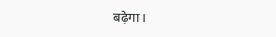बढ़ेगा।